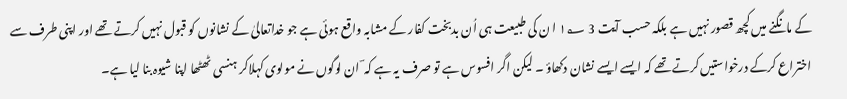کے مانگنے میں کچھ قصور نہیں ہے بلکہ حسب آیت 3 ۱؂ ا ن کی طبیعت ہی اُن بدبخت کفار کے مشابہ واقع ہوئی ہے جو خداتعالیٰ کے نشانوں کو قبول نہیں کرتے تھے اور اپنی طرف سے اختراع کرکے درخواستیں کرتے تھے کہ ایسے ایسے نشان دکھاؤ ۔ لیکن اگر افسوس ہے تو صرف یہ ہے کہ ؔ ان لوگوں نے مولوی کہلاکر ہنسی ٹھٹھا اپنا شیوہ بنا لیا ہے۔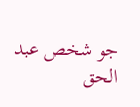جو شخص عبد الحق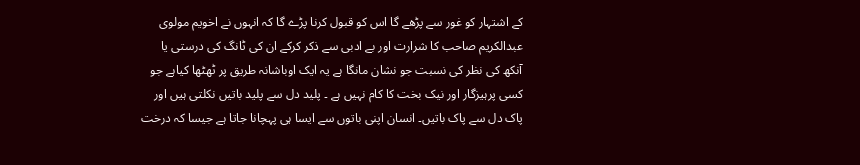کے اشتہار کو غور سے پڑھے گا اس کو قبول کرنا پڑے گا کہ انہوں نے اخویم مولوی عبدالکریم صاحب کا شرارت اور بے ادبی سے ذکر کرکے ان کی ٹانگ کی درستی یا آنکھ کی نظر کی نسبت جو نشان مانگا ہے یہ ایک اوباشانہ طریق پر ٹھٹھا کیاہے جو کسی پرہیزگار اور نیک بخت کا کام نہیں ہے ۔ پلید دل سے پلید باتیں نکلتی ہیں اور پاک دل سے پاک باتیں۔ انسان اپنی باتوں سے ایسا ہی پہچانا جاتا ہے جیسا کہ درخت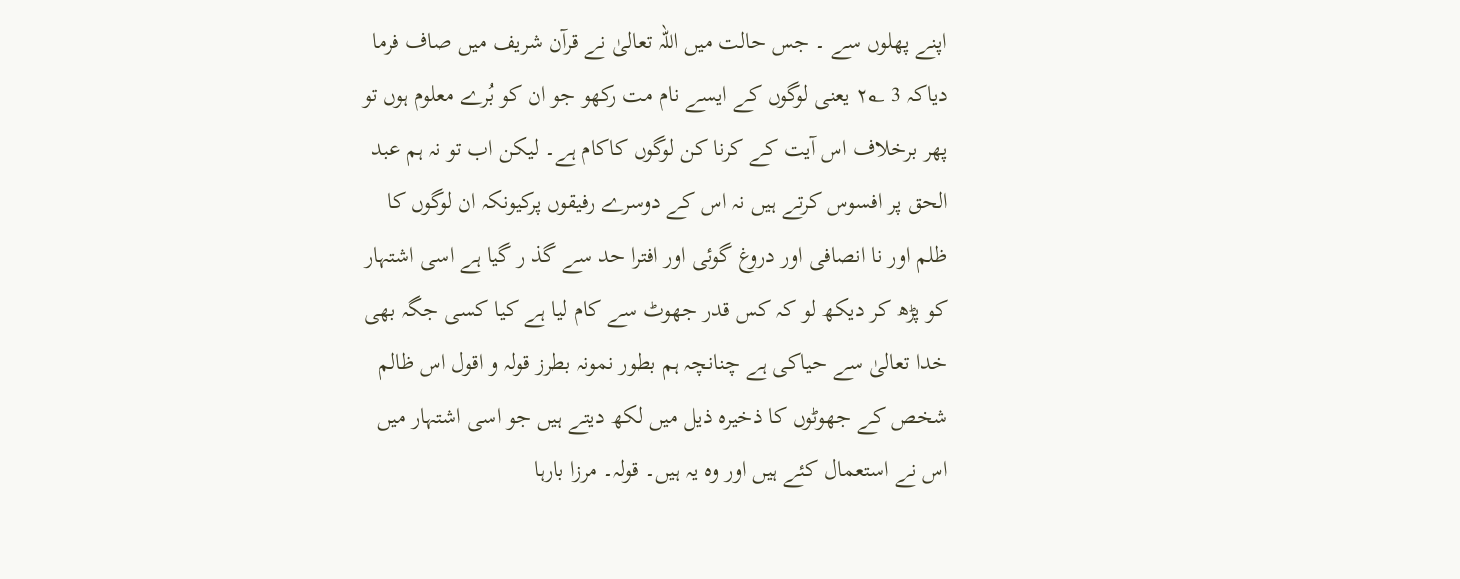اپنے پھلوں سے ۔ جس حالت میں اللہ تعالیٰ نے قرآن شریف میں صاف فرما دیاکہ 3 ۲؂ یعنی لوگوں کے ایسے نام مت رکھو جو ان کو بُرے معلوم ہوں تو پھر برخلاف اس آیت کے کرنا کن لوگوں کاکام ہے۔ لیکن اب تو نہ ہم عبد الحق پر افسوس کرتے ہیں نہ اس کے دوسرے رفیقوں پرکیونکہ ان لوگوں کا ظلم اور نا انصافی اور دروغ گوئی اور افترا حد سے گذ ر گیا ہے اسی اشتہار کو پڑھ کر دیکھ لو کہ کس قدر جھوٹ سے کام لیا ہے کیا کسی جگہ بھی خدا تعالیٰ سے حیاکی ہے چنانچہ ہم بطور نمونہ بطرز قولہ و اقول اس ظالم شخص کے جھوٹوں کا ذخیرہ ذیل میں لکھ دیتے ہیں جو اسی اشتہار میں اس نے استعمال کئے ہیں اور وہ یہ ہیں۔ قولہ۔ مرزا بارہا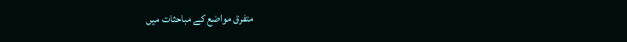متفرق مواضع کے مباحثات میں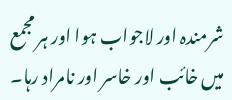شرمندہ اور لاجواب ہوا اور ہر مجمع میں خائب اور خاسر اور نامراد رہا۔